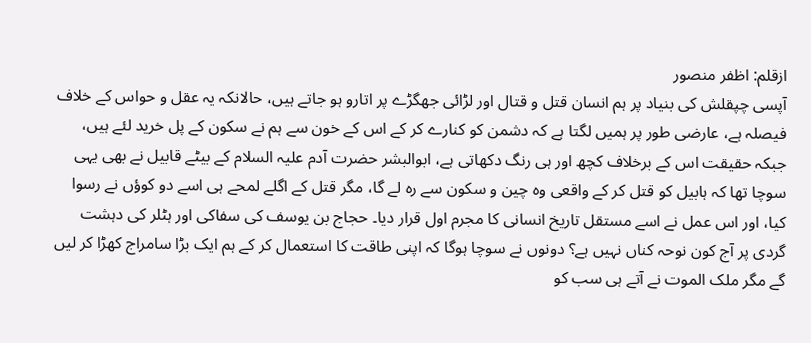ازقلم: اظفر منصور
آپسی چپقلش کی بنیاد پر ہم انسان قتل و قتال اور لڑائی جھگڑے پر اتارو ہو جاتے ہیں، حالانکہ یہ عقل و حواس کے خلاف فیصلہ ہے، عارضی طور پر ہمیں لگتا ہے کہ دشمن کو کنارے کر کے اس کے خون سے ہم نے سکون کے پل خرید لئے ہیں، جبکہ حقیقت اس کے برخلاف کچھ اور ہی رنگ دکھاتی ہے، ابوالبشر حضرت آدم علیہ السلام کے بیٹے قابیل نے بھی یہی سوچا تھا کہ ہابیل کو قتل کر کے واقعی وہ چین و سکون سے رہ لے گا، مگر قتل کے اگلے لمحے ہی اسے دو کوؤں نے رسوا کیا، اور اس عمل نے اسے مستقل تاریخ انسانی کا مجرم اول قرار دیا۔ حجاج بن یوسف کی سفاکی اور ہٹلر کی دہشت گردی پر آج کون نوحہ کناں نہیں ہے؟ دونوں نے سوچا ہوگا کہ اپنی طاقت کا استعمال کر کے ہم ایک بڑا سامراج کھڑا کر لیں گے مگر ملک الموت نے آتے ہی سب کو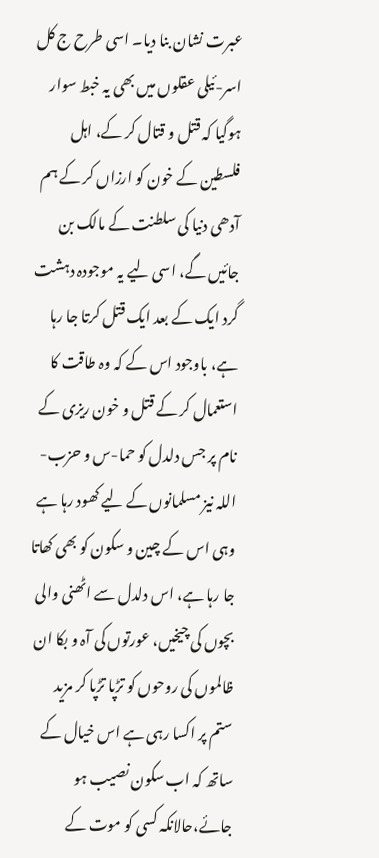عبرت نشان بنا دیا۔ اسی طرح ج کل اسر-ئیلی عقلوں میں بھی یہ خبط سوار ہوگیا کہ قتل و قتال کر کے، اہل فلسطین کے خون کو ارزاں کر کے ہم آدھی دنیا کی سلطنت کے مالک بن جائیں گے، اسی لیے یہ موجودہ دہشت گرد ایک کے بعد ایک قتل کرتا جا رہا ہے، باوجود اس کے کہ وہ طاقت کا استعمال کر کے قتل و خون ریزی کے نام پر جس دلدل کو حما-س و حزب-اللہ نیز مسلمانوں کے لیے کھود رہا ہے وہی اس کے چین و سکون کو بھی کھاتا جا رہا ہے، اس دلدل سے اٹھنی والی بچوں کی چیخیں، عورتوں کی آہ و بکا ان ظالموں کی روحوں کو تڑپا تڑپا کر مزید ستم پر اکسا رہی ہے اس خیال کے ساتھ کہ اب سکون نصیب ہو جائے،حالانکہ کسی کو موت کے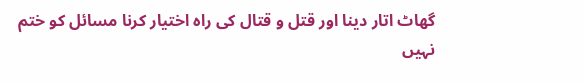گھاٹ اتار دینا اور قتل و قتال کی راہ اختیار کرنا مسائل کو ختم نہیں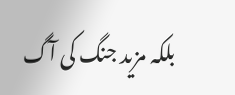بلکہ مزید جنگ کی آگ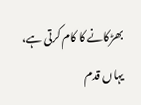بھڑکانے کا کام کرتی ہے، یہاں قدم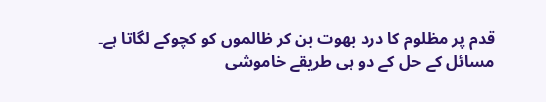قدم پر مظلوم کا درد بھوت بن کر ظالموں کو کچوکے لگاتا ہے۔
مسائل کے حل کے دو ہی طریقے خاموشی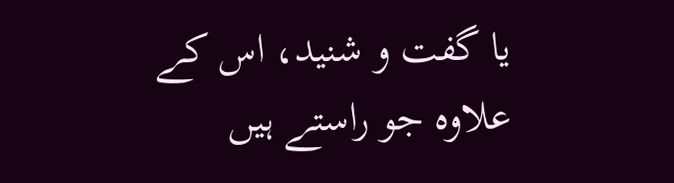یا گفت و شنید، اس کے علاوہ جو راستے ہیں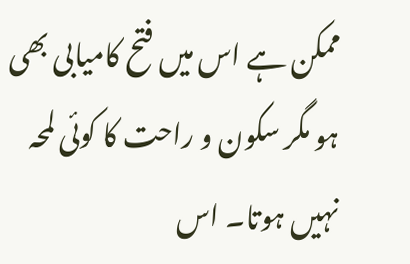ممکن ہے اس میں فتح کامیابی بھی ہو مگر سکون و راحت کا کوئی لمحہ نہیں ہوتا۔ اس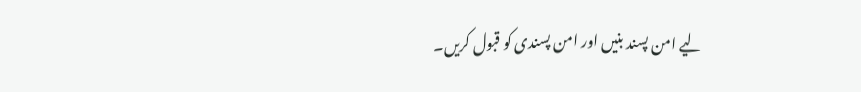لیے امن پسند بنیں اور امن پسندی کو قبول کریں۔